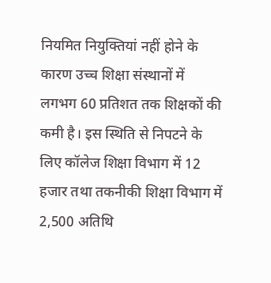नियमित नियुक्तियां नहीं होने के कारण उच्च शिक्षा संस्थानों में लगभग 60 प्रतिशत तक शिक्षकों की कमी है। इस स्थिति से निपटने के लिए कॉलेज शिक्षा विभाग में 12 हजार तथा तकनीकी शिक्षा विभाग में 2,500 अतिथि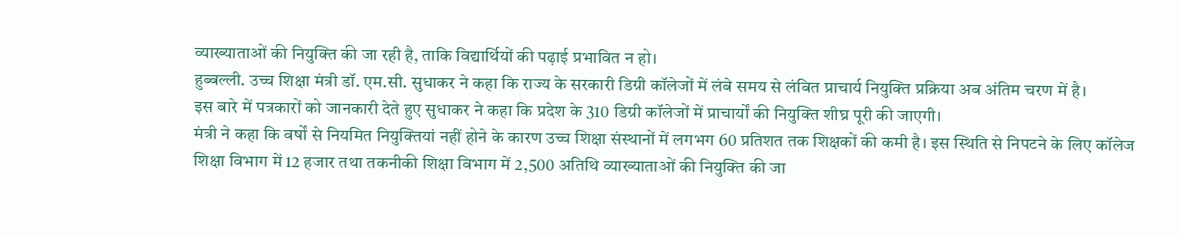व्याख्याताओं की नियुक्ति की जा रही है, ताकि विद्यार्थियों की पढ़ाई प्रभावित न हो।
हुब्बल्ली. उच्च शिक्षा मंत्री डॉ. एम.सी. सुधाकर ने कहा कि राज्य के सरकारी डिग्री कॉलेजों में लंबे समय से लंबित प्राचार्य नियुक्ति प्रक्रिया अब अंतिम चरण में है।
इस बारे में पत्रकारों को जानकारी देते हुए सुधाकर ने कहा कि प्रदेश के 310 डिग्री कॉलेजों में प्राचार्यों की नियुक्ति शीघ्र पूरी की जाएगी।
मंत्री ने कहा कि वर्षों से नियमित नियुक्तियां नहीं होने के कारण उच्च शिक्षा संस्थानों में लगभग 60 प्रतिशत तक शिक्षकों की कमी है। इस स्थिति से निपटने के लिए कॉलेज शिक्षा विभाग में 12 हजार तथा तकनीकी शिक्षा विभाग में 2,500 अतिथि व्याख्याताओं की नियुक्ति की जा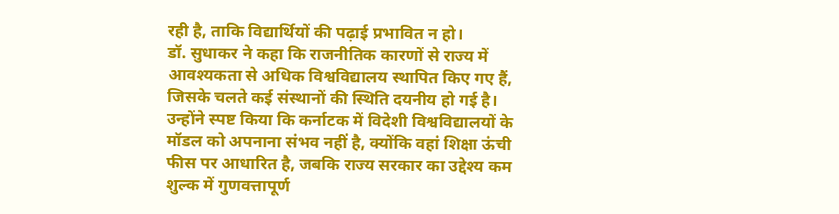रही है, ताकि विद्यार्थियों की पढ़ाई प्रभावित न हो।
डॉ. सुधाकर ने कहा कि राजनीतिक कारणों से राज्य में आवश्यकता से अधिक विश्वविद्यालय स्थापित किए गए हैं, जिसके चलते कई संस्थानों की स्थिति दयनीय हो गई है। उन्होंने स्पष्ट किया कि कर्नाटक में विदेशी विश्वविद्यालयों के मॉडल को अपनाना संभव नहीं है, क्योंकि वहां शिक्षा ऊंची फीस पर आधारित है, जबकि राज्य सरकार का उद्देश्य कम शुल्क में गुणवत्तापूर्ण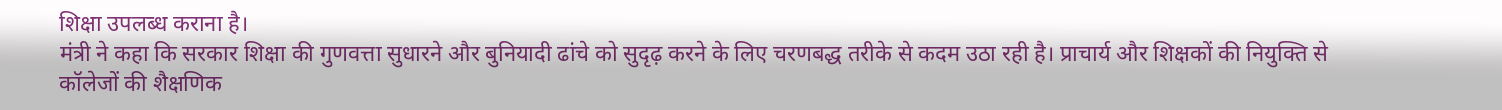शिक्षा उपलब्ध कराना है।
मंत्री ने कहा कि सरकार शिक्षा की गुणवत्ता सुधारने और बुनियादी ढांचे को सुदृढ़ करने के लिए चरणबद्ध तरीके से कदम उठा रही है। प्राचार्य और शिक्षकों की नियुक्ति से कॉलेजों की शैक्षणिक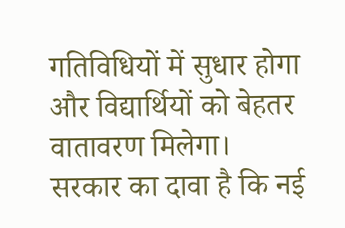गतिविधियों में सुधार होगा और विद्यार्थियों को बेहतर वातावरण मिलेगा।
सरकार का दावा है कि नई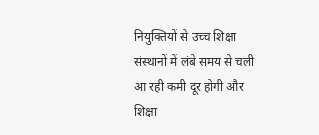नियुक्तियों से उच्च शिक्षा संस्थानों में लंबे समय से चली आ रही कमी दूर होगी और शिक्षा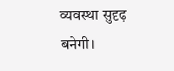व्यवस्था सुदृढ़ बनेगी।